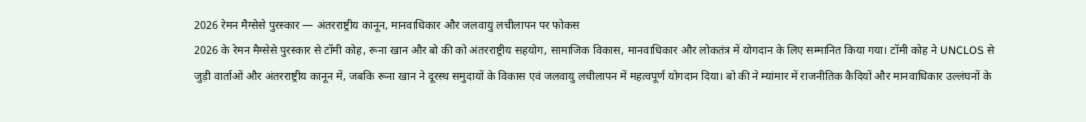2026 रेमन मैग्सेसे पुरस्कार — अंतरराष्ट्रीय कानून, मानवाधिकार और जलवायु लचीलापन पर फोकस
2026 के रेमन मैग्सेसे पुरस्कार से टॉमी कोह, रूना खान और बो की को अंतरराष्ट्रीय सहयोग, सामाजिक विकास, मानवाधिकार और लोकतंत्र में योगदान के लिए सम्मानित किया गया। टॉमी कोह ने UNCLOS से जुड़ी वार्ताओं और अंतरराष्ट्रीय कानून में, जबकि रूना खान ने दूरस्थ समुदायों के विकास एवं जलवायु लचीलापन में महत्वपूर्ण योगदान दिया। बो की ने म्यांमार में राजनीतिक कैदियों और मानवाधिकार उल्लंघनों के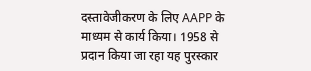दस्तावेजीकरण के लिए AAPP के माध्यम से कार्य किया। 1958 से प्रदान किया जा रहा यह पुरस्कार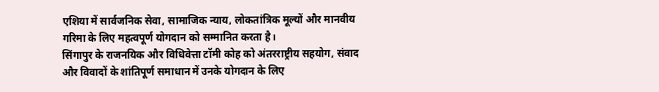एशिया में सार्वजनिक सेवा, सामाजिक न्याय, लोकतांत्रिक मूल्यों और मानवीय गरिमा के लिए महत्वपूर्ण योगदान को सम्मानित करता है।
सिंगापुर के राजनयिक और विधिवेत्ता टॉमी कोह को अंतरराष्ट्रीय सहयोग, संवाद और विवादों के शांतिपूर्ण समाधान में उनके योगदान के लिए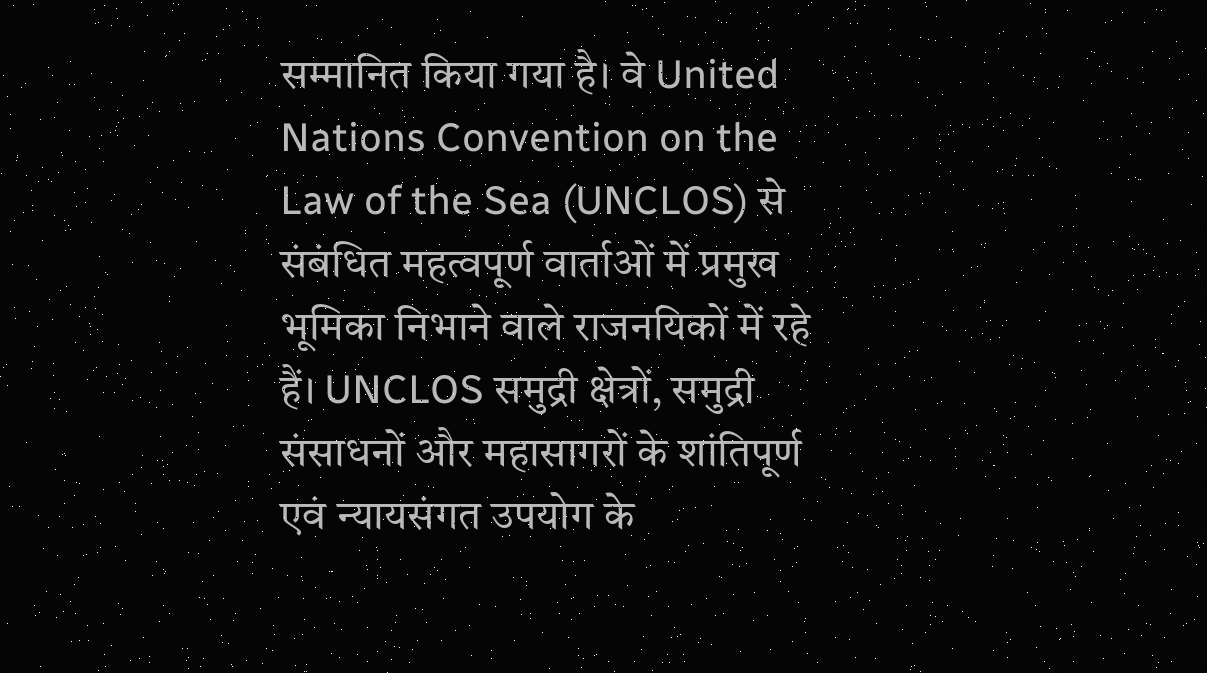सम्मानित किया गया है। वे United Nations Convention on the Law of the Sea (UNCLOS) से संबंधित महत्वपूर्ण वार्ताओं में प्रमुख भूमिका निभाने वाले राजनयिकों में रहे हैं। UNCLOS समुद्री क्षेत्रों, समुद्री संसाधनों और महासागरों के शांतिपूर्ण एवं न्यायसंगत उपयोग के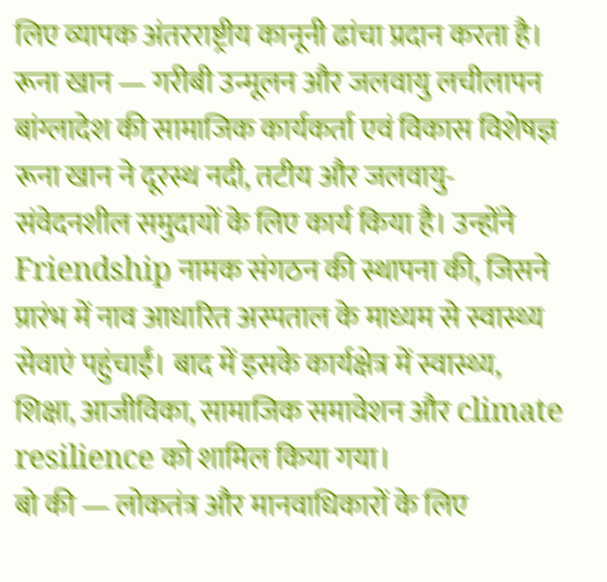लिए व्यापक अंतरराष्ट्रीय कानूनी ढांचा प्रदान करता है।
रूना खान — गरीबी उन्मूलन और जलवायु लचीलापन
बांग्लादेश की सामाजिक कार्यकर्ता एवं विकास विशेषज्ञ रूना खान ने दूरस्थ नदी, तटीय और जलवायु-संवेदनशील समुदायों के लिए कार्य किया है। उन्होंने Friendship नामक संगठन की स्थापना की, जिसने प्रारंभ में नाव आधारित अस्पताल के माध्यम से स्वास्थ्य सेवाएं पहुंचाईं। बाद में इसके कार्यक्षेत्र में स्वास्थ्य, शिक्षा, आजीविका, सामाजिक समावेशन और climate resilience को शामिल किया गया।
बो की — लोकतंत्र और मानवाधिकारों के लिए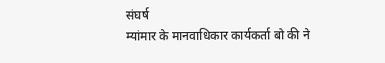संघर्ष
म्यांमार के मानवाधिकार कार्यकर्ता बो की ने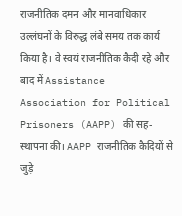राजनीतिक दमन और मानवाधिकार उल्लंघनों के विरुद्ध लंबे समय तक कार्य किया है। वे स्वयं राजनीतिक कैदी रहे और बाद में Assistance Association for Political Prisoners (AAPP) की सह-स्थापना की। AAPP राजनीतिक कैदियों से जुड़े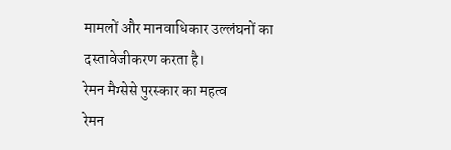मामलों और मानवाधिकार उल्लंघनों का दस्तावेजीकरण करता है।
रेमन मैग्सेसे पुरस्कार का महत्व
रेमन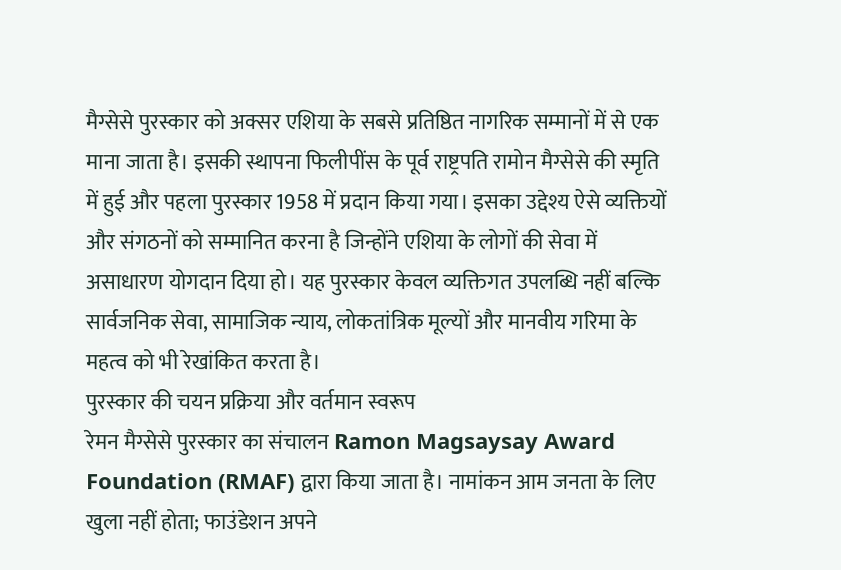मैग्सेसे पुरस्कार को अक्सर एशिया के सबसे प्रतिष्ठित नागरिक सम्मानों में से एक माना जाता है। इसकी स्थापना फिलीपींस के पूर्व राष्ट्रपति रामोन मैग्सेसे की स्मृति में हुई और पहला पुरस्कार 1958 में प्रदान किया गया। इसका उद्देश्य ऐसे व्यक्तियों और संगठनों को सम्मानित करना है जिन्होंने एशिया के लोगों की सेवा में असाधारण योगदान दिया हो। यह पुरस्कार केवल व्यक्तिगत उपलब्धि नहीं बल्कि सार्वजनिक सेवा, सामाजिक न्याय, लोकतांत्रिक मूल्यों और मानवीय गरिमा के महत्व को भी रेखांकित करता है।
पुरस्कार की चयन प्रक्रिया और वर्तमान स्वरूप
रेमन मैग्सेसे पुरस्कार का संचालन Ramon Magsaysay Award Foundation (RMAF) द्वारा किया जाता है। नामांकन आम जनता के लिए खुला नहीं होता; फाउंडेशन अपने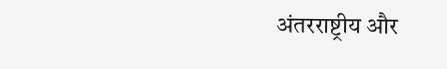अंतरराष्ट्रीय और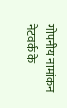गोपनीय नामांकन नेटवर्क के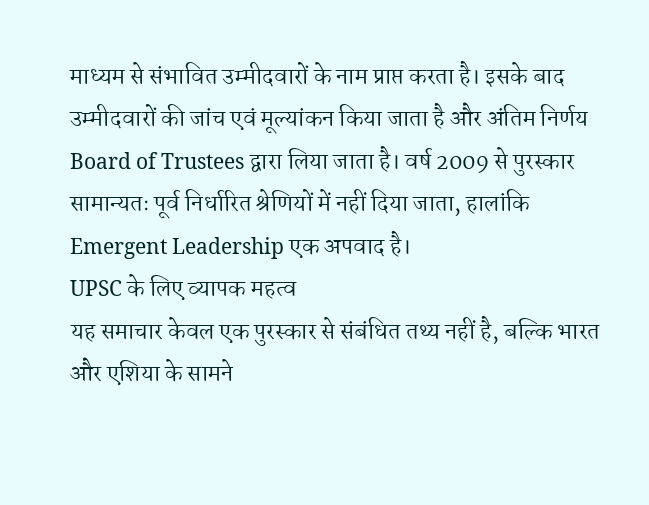माध्यम से संभावित उम्मीदवारों के नाम प्राप्त करता है। इसके बाद उम्मीदवारों की जांच एवं मूल्यांकन किया जाता है और अंतिम निर्णय Board of Trustees द्वारा लिया जाता है। वर्ष 2009 से पुरस्कार सामान्यतः पूर्व निर्धारित श्रेणियों में नहीं दिया जाता, हालांकि Emergent Leadership एक अपवाद है।
UPSC के लिए व्यापक महत्व
यह समाचार केवल एक पुरस्कार से संबंधित तथ्य नहीं है, बल्कि भारत और एशिया के सामने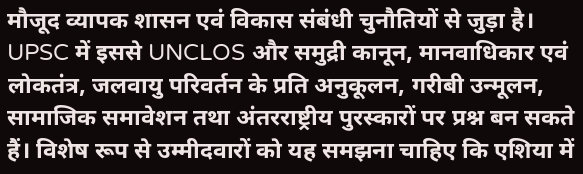मौजूद व्यापक शासन एवं विकास संबंधी चुनौतियों से जुड़ा है। UPSC में इससे UNCLOS और समुद्री कानून, मानवाधिकार एवं लोकतंत्र, जलवायु परिवर्तन के प्रति अनुकूलन, गरीबी उन्मूलन, सामाजिक समावेशन तथा अंतरराष्ट्रीय पुरस्कारों पर प्रश्न बन सकते हैं। विशेष रूप से उम्मीदवारों को यह समझना चाहिए कि एशिया में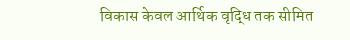विकास केवल आर्थिक वृद्धि तक सीमित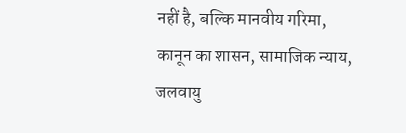नहीं है, बल्कि मानवीय गरिमा, कानून का शासन, सामाजिक न्याय, जलवायु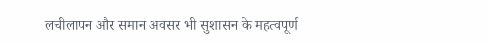लचीलापन और समान अवसर भी सुशासन के महत्वपूर्ण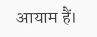आयाम हैं।